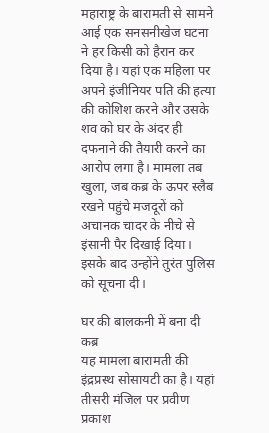महाराष्ट्र के बारामती से सामने आई एक सनसनीखेज घटना ने हर किसी को हैरान कर दिया है। यहां एक महिला पर अपने इंजीनियर पति की हत्या की कोशिश करने और उसके शव को घर के अंदर ही दफनाने की तैयारी करने का आरोप लगा है। मामला तब खुला, जब कब्र के ऊपर स्लैब रखने पहुंचे मजदूरों को अचानक चादर के नीचे से इंसानी पैर दिखाई दिया। इसके बाद उन्होंने तुरंत पुलिस को सूचना दी।

घर की बालकनी में बना दी कब्र
यह मामला बारामती की इंद्रप्रस्थ सोसायटी का है। यहां तीसरी मंजिल पर प्रवीण प्रकाश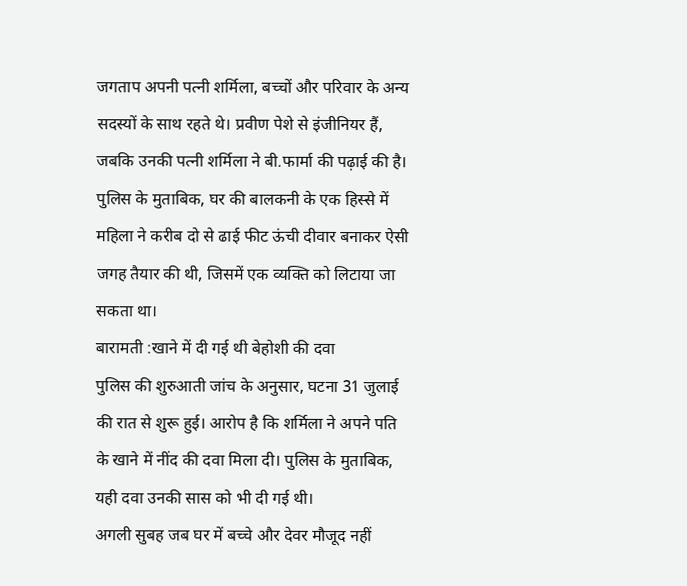जगताप अपनी पत्नी शर्मिला, बच्चों और परिवार के अन्य सदस्यों के साथ रहते थे। प्रवीण पेशे से इंजीनियर हैं, जबकि उनकी पत्नी शर्मिला ने बी.फार्मा की पढ़ाई की है। पुलिस के मुताबिक, घर की बालकनी के एक हिस्से में महिला ने करीब दो से ढाई फीट ऊंची दीवार बनाकर ऐसी जगह तैयार की थी, जिसमें एक व्यक्ति को लिटाया जा सकता था।
बारामती :खाने में दी गई थी बेहोशी की दवा
पुलिस की शुरुआती जांच के अनुसार, घटना 31 जुलाई की रात से शुरू हुई। आरोप है कि शर्मिला ने अपने पति के खाने में नींद की दवा मिला दी। पुलिस के मुताबिक, यही दवा उनकी सास को भी दी गई थी।
अगली सुबह जब घर में बच्चे और देवर मौजूद नहीं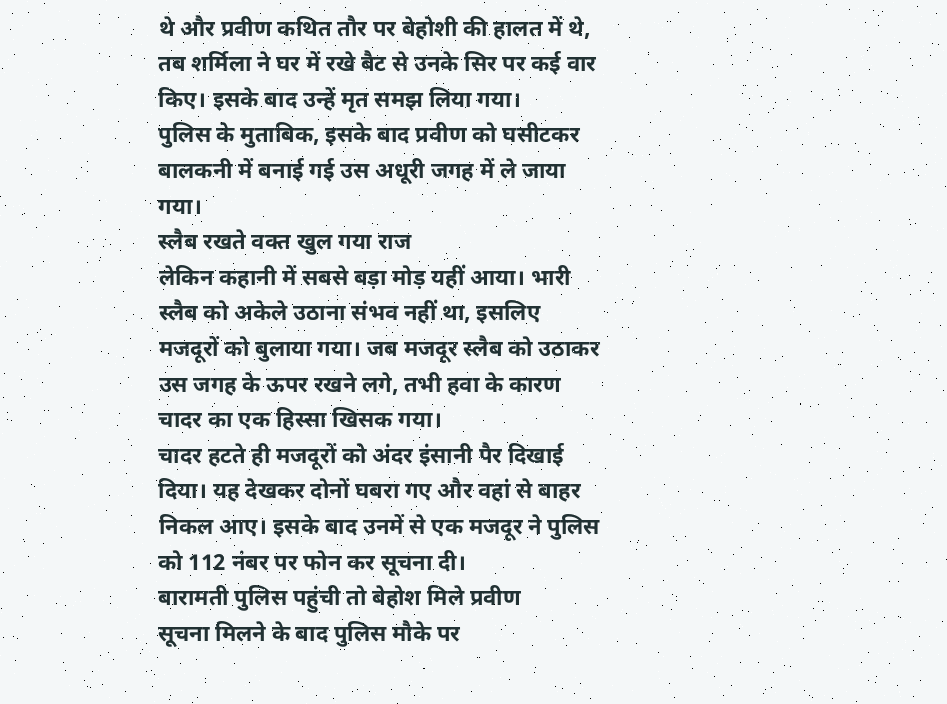थे और प्रवीण कथित तौर पर बेहोशी की हालत में थे, तब शर्मिला ने घर में रखे बैट से उनके सिर पर कई वार किए। इसके बाद उन्हें मृत समझ लिया गया।
पुलिस के मुताबिक, इसके बाद प्रवीण को घसीटकर बालकनी में बनाई गई उस अधूरी जगह में ले जाया गया।
स्लैब रखते वक्त खुल गया राज
लेकिन कहानी में सबसे बड़ा मोड़ यहीं आया। भारी स्लैब को अकेले उठाना संभव नहीं था, इसलिए मजदूरों को बुलाया गया। जब मजदूर स्लैब को उठाकर उस जगह के ऊपर रखने लगे, तभी हवा के कारण चादर का एक हिस्सा खिसक गया।
चादर हटते ही मजदूरों को अंदर इंसानी पैर दिखाई दिया। यह देखकर दोनों घबरा गए और वहां से बाहर निकल आए। इसके बाद उनमें से एक मजदूर ने पुलिस को 112 नंबर पर फोन कर सूचना दी।
बारामती पुलिस पहुंची तो बेहोश मिले प्रवीण
सूचना मिलने के बाद पुलिस मौके पर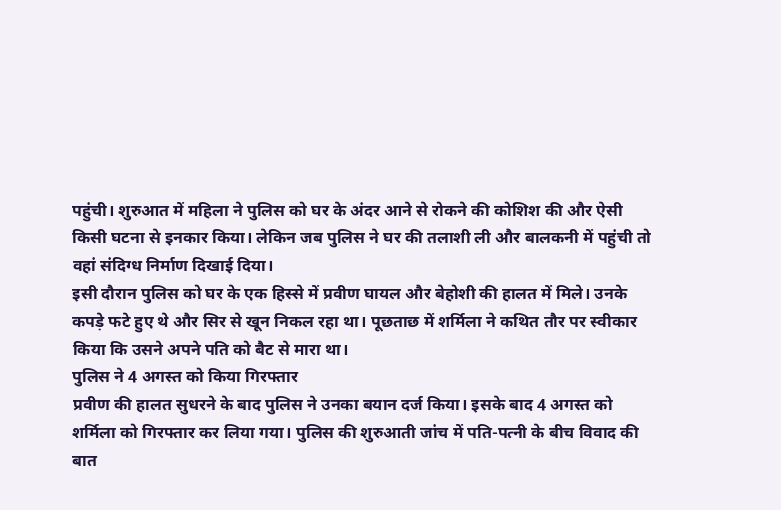पहुंची। शुरुआत में महिला ने पुलिस को घर के अंदर आने से रोकने की कोशिश की और ऐसी किसी घटना से इनकार किया। लेकिन जब पुलिस ने घर की तलाशी ली और बालकनी में पहुंची तो वहां संदिग्ध निर्माण दिखाई दिया।
इसी दौरान पुलिस को घर के एक हिस्से में प्रवीण घायल और बेहोशी की हालत में मिले। उनके कपड़े फटे हुए थे और सिर से खून निकल रहा था। पूछताछ में शर्मिला ने कथित तौर पर स्वीकार किया कि उसने अपने पति को बैट से मारा था।
पुलिस ने 4 अगस्त को किया गिरफ्तार
प्रवीण की हालत सुधरने के बाद पुलिस ने उनका बयान दर्ज किया। इसके बाद 4 अगस्त को शर्मिला को गिरफ्तार कर लिया गया। पुलिस की शुरुआती जांच में पति-पत्नी के बीच विवाद की बात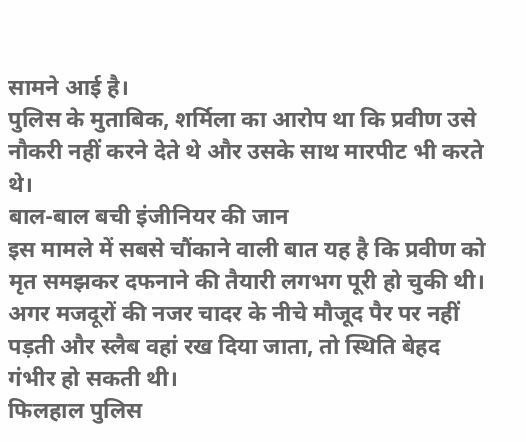सामने आई है।
पुलिस के मुताबिक, शर्मिला का आरोप था कि प्रवीण उसे नौकरी नहीं करने देते थे और उसके साथ मारपीट भी करते थे।
बाल-बाल बची इंजीनियर की जान
इस मामले में सबसे चौंकाने वाली बात यह है कि प्रवीण को मृत समझकर दफनाने की तैयारी लगभग पूरी हो चुकी थी। अगर मजदूरों की नजर चादर के नीचे मौजूद पैर पर नहीं पड़ती और स्लैब वहां रख दिया जाता, तो स्थिति बेहद गंभीर हो सकती थी।
फिलहाल पुलिस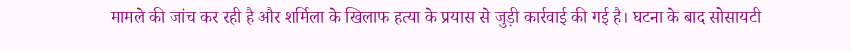मामले की जांच कर रही है और शर्मिला के खिलाफ हत्या के प्रयास से जुड़ी कार्रवाई की गई है। घटना के बाद सोसायटी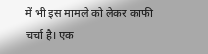में भी इस मामले को लेकर काफी चर्चा है। एक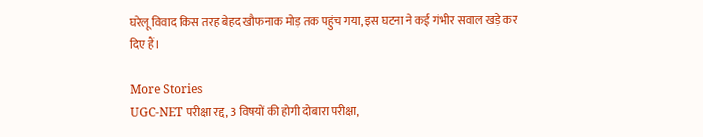घरेलू विवाद किस तरह बेहद खौफनाक मोड़ तक पहुंच गया, इस घटना ने कई गंभीर सवाल खड़े कर दिए हैं।

More Stories
UGC-NET परीक्षा रद्द, 3 विषयों की होगी दोबारा परीक्षा,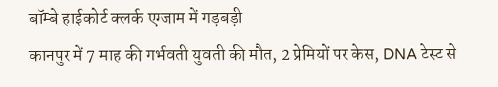बॉम्बे हाईकोर्ट क्लर्क एग्जाम में गड़बड़ी
कानपुर में 7 माह की गर्भवती युवती की मौत, 2 प्रेमियों पर केस, DNA टेस्ट से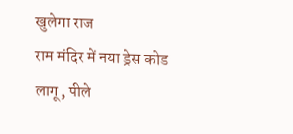खुलेगा राज
राम मंदिर में नया ड्रेस कोड लागू, पीले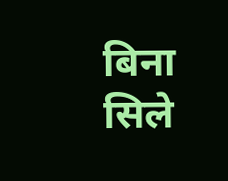बिना सिले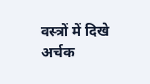वस्त्रों में दिखे अर्चक